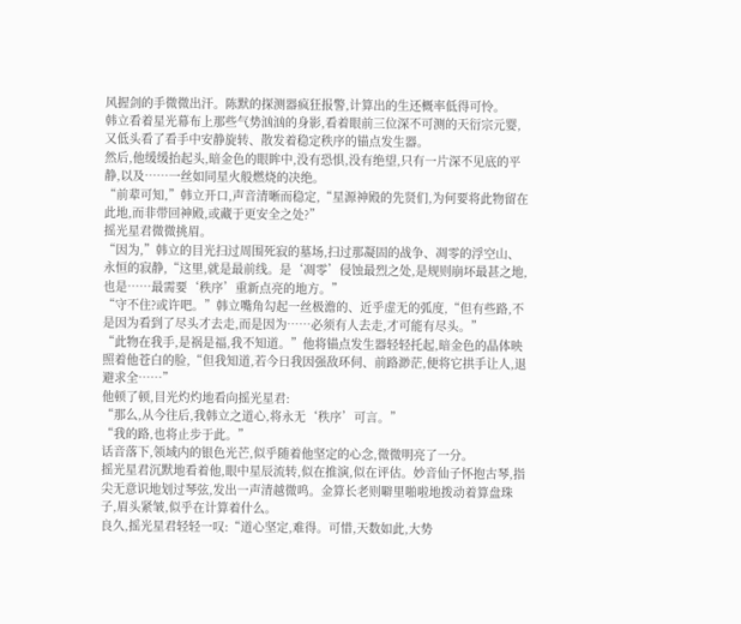风握剑的手微微出汗。陈默的探测器疯狂报警,计算出的生还概率低得可怜。
韩立看着星光幕布上那些气势汹汹的身影,看着眼前三位深不可测的天衍宗元婴,又低头看了看手中安静旋转、散发着稳定秩序的锚点发生器。
然后,他缓缓抬起头,暗金色的眼眸中,没有恐惧,没有绝望,只有一片深不见底的平静,以及……一丝如同星火般燃烧的决绝。
“前辈可知,”韩立开口,声音清晰而稳定,“星源神殿的先贤们,为何要将此物留在此地,而非带回神殿,或藏于更安全之处?”
摇光星君微微挑眉。
“因为,”韩立的目光扫过周围死寂的墓场,扫过那凝固的战争、凋零的浮空山、永恒的寂静,“这里,就是最前线。是‘凋零’侵蚀最烈之处,是规则崩坏最甚之地,也是……最需要‘秩序’重新点亮的地方。”
“守不住?或许吧。”韩立嘴角勾起一丝极澹的、近乎虚无的弧度,“但有些路,不是因为看到了尽头才去走,而是因为……必须有人去走,才可能有尽头。”
“此物在我手,是祸是福,我不知道。”他将锚点发生器轻轻托起,暗金色的晶体映照着他苍白的脸,“但我知道,若今日我因强敌环伺、前路渺茫,便将它拱手让人,退避求全……”
他顿了顿,目光灼灼地看向摇光星君:
“那么,从今往后,我韩立之道心,将永无‘秩序’可言。”
“我的路,也将止步于此。”
话音落下,领域内的银色光芒,似乎随着他坚定的心念,微微明亮了一分。
摇光星君沉默地看着他,眼中星辰流转,似在推演,似在评估。妙音仙子怀抱古琴,指尖无意识地划过琴弦,发出一声清越微鸣。金算长老则噼里啪啦地拨动着算盘珠子,眉头紧皱,似乎在计算着什么。
良久,摇光星君轻轻一叹:“道心坚定,难得。可惜,天数如此,大势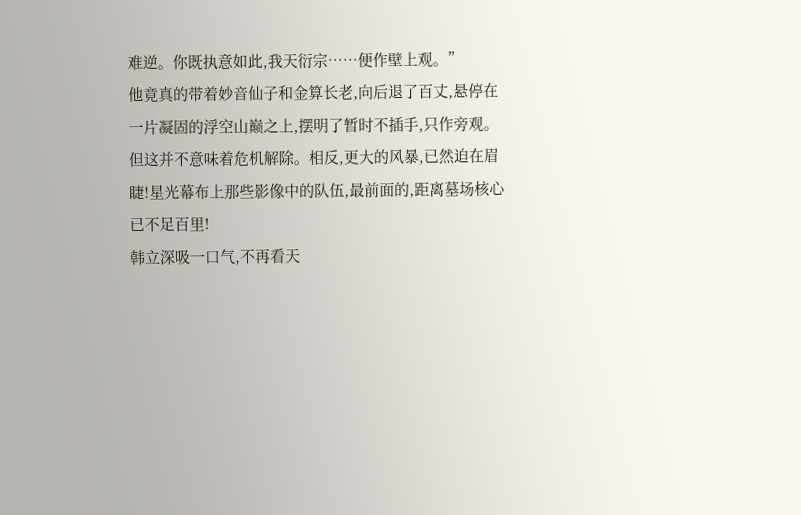难逆。你既执意如此,我天衍宗……便作壁上观。”
他竟真的带着妙音仙子和金算长老,向后退了百丈,悬停在一片凝固的浮空山巅之上,摆明了暂时不插手,只作旁观。
但这并不意味着危机解除。相反,更大的风暴,已然迫在眉睫!星光幕布上那些影像中的队伍,最前面的,距离墓场核心已不足百里!
韩立深吸一口气,不再看天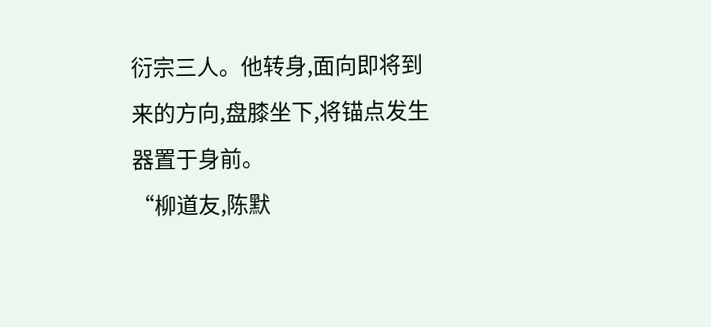衍宗三人。他转身,面向即将到来的方向,盘膝坐下,将锚点发生器置于身前。
“柳道友,陈默